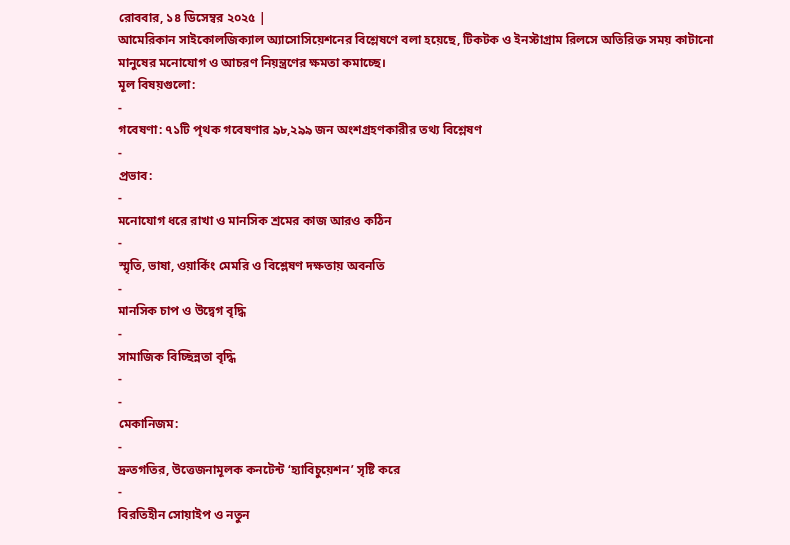রোববার, ১৪ ডিসেম্বর ২০২৫ |
আমেরিকান সাইকোলজিক্যাল অ্যাসোসিয়েশনের বিশ্লেষণে বলা হয়েছে, টিকটক ও ইনস্টাগ্রাম রিলসে অতিরিক্ত সময় কাটানো মানুষের মনোযোগ ও আচরণ নিয়ন্ত্রণের ক্ষমতা কমাচ্ছে।
মূল বিষয়গুলো:
-
গবেষণা: ৭১টি পৃথক গবেষণার ৯৮,২৯৯ জন অংশগ্রহণকারীর তথ্য বিশ্লেষণ
-
প্রভাব:
-
মনোযোগ ধরে রাখা ও মানসিক শ্রমের কাজ আরও কঠিন
-
স্মৃতি, ভাষা, ওয়ার্কিং মেমরি ও বিশ্লেষণ দক্ষতায় অবনতি
-
মানসিক চাপ ও উদ্বেগ বৃদ্ধি
-
সামাজিক বিচ্ছিন্নতা বৃদ্ধি
-
-
মেকানিজম:
-
দ্রুতগতির, উত্তেজনামূলক কনটেন্ট ‘হ্যাবিচুয়েশন’ সৃষ্টি করে
-
বিরতিহীন সোয়াইপ ও নতুন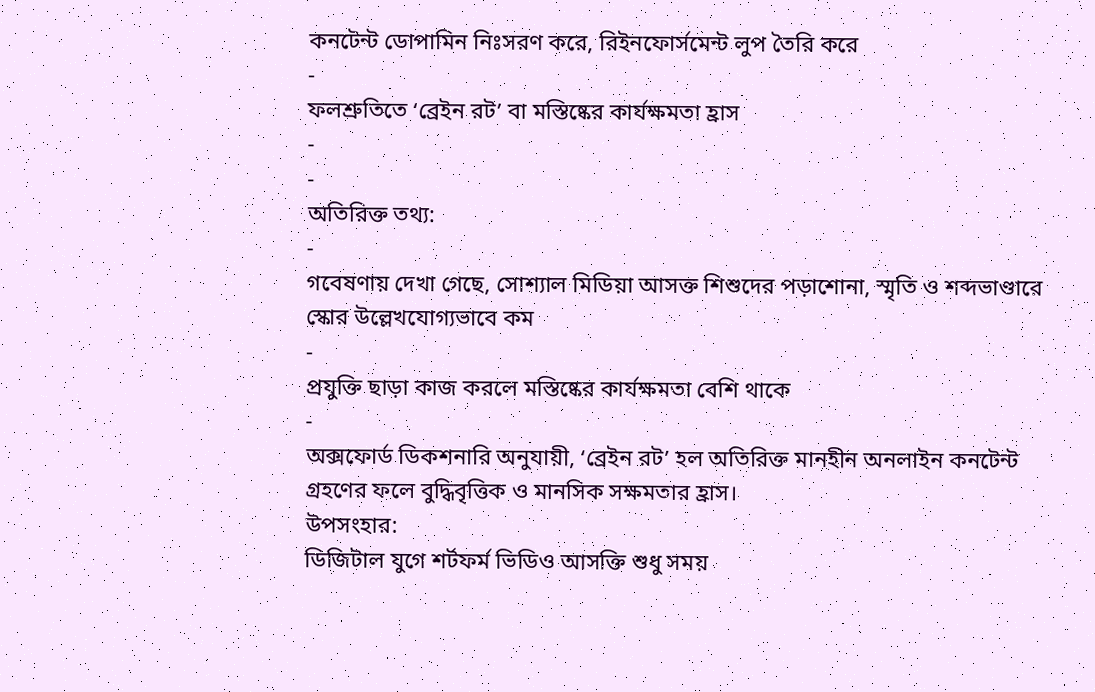কনটেন্ট ডোপামিন নিঃসরণ করে, রিইনফোর্সমেন্ট লুপ তৈরি করে
-
ফলশ্রুতিতে ‘ব্রেইন রট’ বা মস্তিষ্কের কার্যক্ষমতা হ্রাস
-
-
অতিরিক্ত তথ্য:
-
গবেষণায় দেখা গেছে, সোশ্যাল মিডিয়া আসক্ত শিশুদের পড়াশোনা, স্মৃতি ও শব্দভাণ্ডারে স্কোর উল্লেখযোগ্যভাবে কম
-
প্রযুক্তি ছাড়া কাজ করলে মস্তিষ্কের কার্যক্ষমতা বেশি থাকে
-
অক্সফোর্ড ডিকশনারি অনুযায়ী, ‘ব্রেইন রট’ হল অতিরিক্ত মানহীন অনলাইন কনটেন্ট গ্রহণের ফলে বুদ্ধিবৃত্তিক ও মানসিক সক্ষমতার হ্রাস।
উপসংহার:
ডিজিটাল যুগে শর্টফর্ম ভিডিও আসক্তি শুধু সময়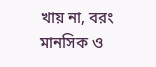খায় না, বরং মানসিক ও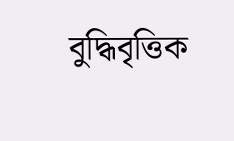বুদ্ধিবৃত্তিক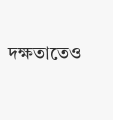দক্ষতাতেও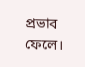প্রভাব ফেলে।